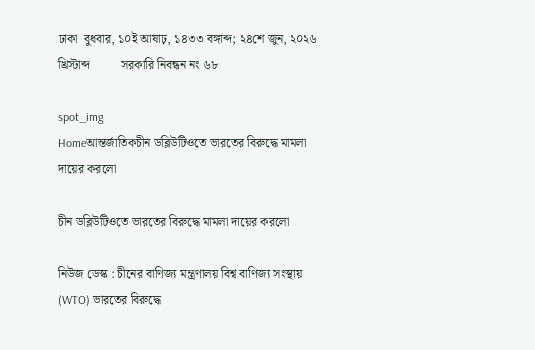ঢাকা  বুধবার, ১০ই আষাঢ়, ১৪৩৩ বঙ্গাব্দ; ২৪শে জুন, ২০২৬ খ্রিস্টাব্দ          সরকারি নিবন্ধন নং ৬৮

spot_img
Homeআন্তর্জাতিকচীন ডব্লিউটিওতে ভারতের বিরুদ্ধে মামলা দায়ের করলো

চীন ডব্লিউটিওতে ভারতের বিরুদ্ধে মামলা দায়ের করলো

নিউজ ডেস্ক : চীনের বাণিজ্য মন্ত্রণালয় বিশ্ব বাণিজ্য সংস্থায় (WTO) ভারতের বিরুদ্ধে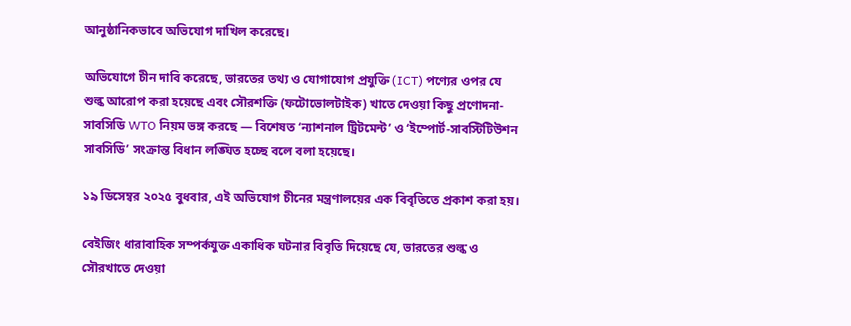আনুষ্ঠানিকভাবে অভিযোগ দাখিল করেছে।

অভিযোগে চীন দাবি করেছে, ভারতের তথ্য ও যোগাযোগ প্রযুক্তি (ICT) পণ্যের ওপর যে শুল্ক আরোপ করা হয়েছে এবং সৌরশক্তি (ফটোভোলটাইক) খাতে দেওয়া কিছু প্রণোদনা-সাবসিডি WTO নিয়ম ভঙ্গ করছে — বিশেষত ‘ন্যাশনাল ট্রিটমেন্ট’ ও ‘ইম্পোর্ট-সাবস্টিটিউশন সাবসিডি’ সংক্রান্ত বিধান লঙ্ঘিত হচ্ছে বলে বলা হয়েছে।

১৯ ডিসেম্বর ২০২৫ বুধবার, এই অভিযোগ চীনের মন্ত্রণালয়ের এক বিবৃতিতে প্রকাশ করা হয়।

বেইজিং ধারাবাহিক সম্পর্কযুক্ত একাধিক ঘটনার বিবৃতি দিয়েছে যে, ভারতের শুল্ক ও সৌরখাতে দেওয়া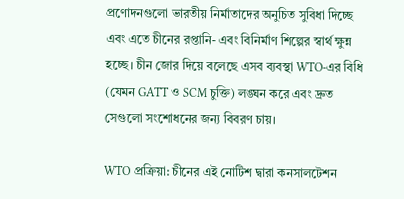প্রণোদনগুলো ভারতীয় নির্মাতাদের অনুচিত সুবিধা দিচ্ছে এবং এতে চীনের রপ্তানি- এবং বিনির্মাণ শিল্পের স্বার্থ ক্ষুন্ন হচ্ছে। চীন জোর দিয়ে বলেছে এসব ব্যবস্থা WTO-এর বিধি (যেমন GATT ও SCM চুক্তি) লঙ্ঘন করে এবং দ্রুত সেগুলো সংশোধনের জন্য বিবরণ চায়।

WTO প্রক্রিয়া: চীনের এই নোটিশ দ্বারা কনসালটেশন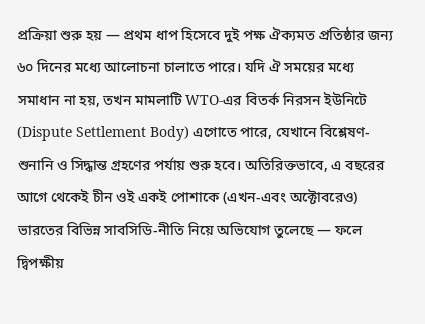প্রক্রিয়া শুরু হয় — প্রথম ধাপ হিসেবে দুই পক্ষ ঐক্যমত প্রতিষ্ঠার জন্য ৬০ দিনের মধ্যে আলোচনা চালাতে পারে। যদি ঐ সময়ের মধ্যে সমাধান না হয়, তখন মামলাটি WTO-এর বিতর্ক নিরসন ইউনিটে (Dispute Settlement Body) এগোতে পারে, যেখানে বিশ্লেষণ-শুনানি ও সিদ্ধান্ত গ্রহণের পর্যায় শুরু হবে। অতিরিক্তভাবে, এ বছরের আগে থেকেই চীন ওই একই পোশাকে (এখন-এবং অক্টোবরেও) ভারতের বিভিন্ন সাবসিডি-নীতি নিয়ে অভিযোগ তুলেছে — ফলে দ্বিপক্ষীয়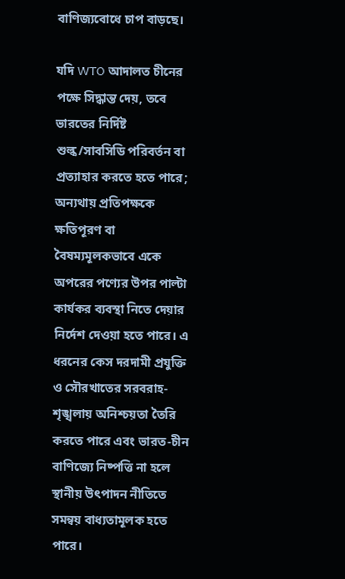বাণিজ্যবোধে চাপ বাড়ছে।

যদি WTO আদালত চীনের পক্ষে সিদ্ধান্ত দেয়, তবে ভারতের নির্দিষ্ট শুল্ক/সাবসিডি পরিবর্তন বা প্রত্যাহার করতে হতে পারে; অন্যথায় প্রতিপক্ষকে ক্ষতিপূরণ বা বৈষম্যমূলকভাবে একে অপরের পণ্যের উপর পাল্টা কার্যকর ব্যবস্থা নিতে দেয়ার নির্দেশ দেওয়া হতে পারে। এ ধরনের কেস দরদামী প্রযুক্তি ও সৌরখাতের সরবরাহ-শৃঙ্খলায় অনিশ্চয়তা তৈরি করতে পারে এবং ভারত-চীন বাণিজ্যে নিষ্পত্তি না হলে স্থানীয় উৎপাদন নীতিতে সমন্বয় বাধ্যতামূলক হতে পারে।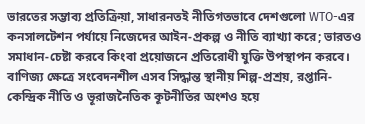ভারতের সম্ভাব্য প্রতিক্রিয়া, সাধারনতই নীতিগতভাবে দেশগুলো WTO-এর কনসালটেশন পর্যায়ে নিজেদের আইন-প্রকল্প ও নীতি ব্যাখ্যা করে; ভারতও সমাধান-চেষ্টা করবে কিংবা প্রয়োজনে প্রতিরোধী যুক্তি উপস্থাপন করবে। বাণিজ্য ক্ষেত্রে সংবেদনশীল এসব সিদ্ধান্ত স্থানীয় শিল্প-প্রশ্রয়, রপ্তানি-কেন্দ্রিক নীতি ও ভূরাজনৈতিক কূটনীতির অংশও হয়ে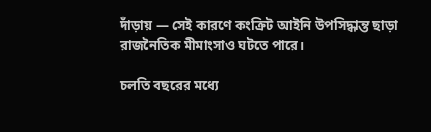দাঁড়ায় — সেই কারণে কংক্রিট আইনি উপসিদ্ধান্ত ছাড়া রাজনৈতিক মীমাংসাও ঘটতে পারে।

চলতি বছরের মধ্যে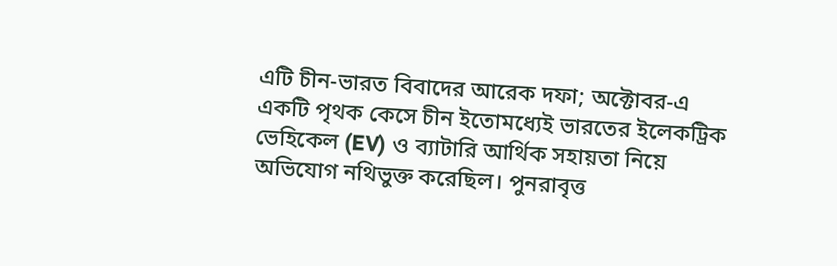এটি চীন-ভারত বিবাদের আরেক দফা; অক্টোবর-এ একটি পৃথক কেসে চীন ইতোমধ্যেই ভারতের ইলেকট্রিক ভেহিকেল (EV) ও ব্যাটারি আর্থিক সহায়তা নিয়ে অভিযোগ নথিভুক্ত করেছিল। পুনরাবৃত্ত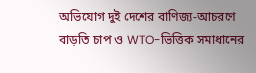অভিযোগ দুই দেশের বাণিজ্য-আচরণে বাড়তি চাপ ও WTO-ভিত্তিক সমাধানের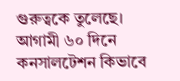গুরুত্বকে তুলেছে। আগামী ৬০ দিনে কনসালটেশন কিভাবে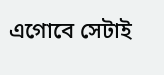এগোবে সেটাই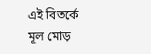এই বিতর্কে মূল মোড়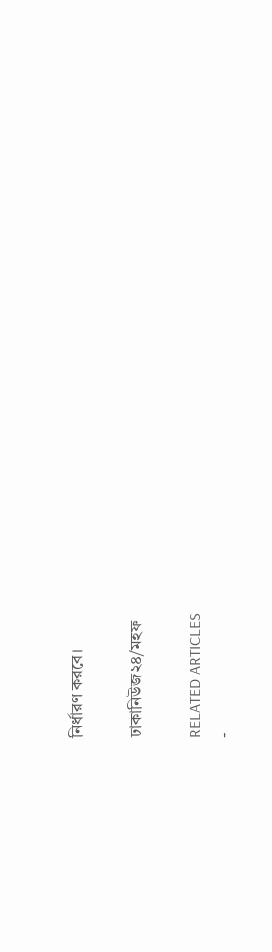নির্ধারণ করবে।

ঢাকানিউজ২৪/মহফ

RELATED ARTICLES
-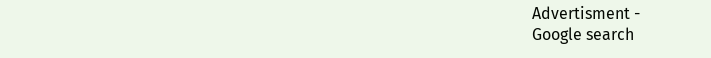Advertisment -
Google search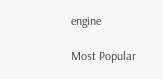engine

Most Popular